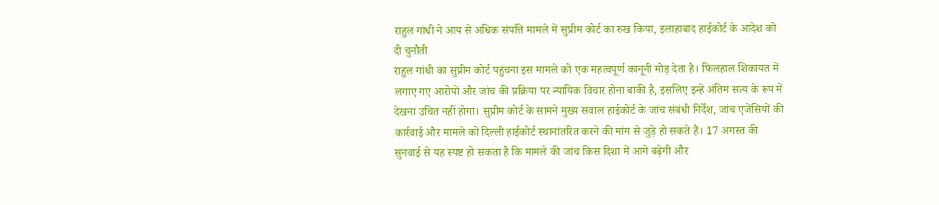राहुल गांधी ने आय से अधिक संपत्ति मामले में सुप्रीम कोर्ट का रुख किया, इलाहाबाद हाईकोर्ट के आदेश को दी चुनौती
राहुल गांधी का सुप्रीम कोर्ट पहुंचना इस मामले को एक महत्वपूर्ण कानूनी मोड़ देता है। फिलहाल शिकायत में लगाए गए आरोपों और जांच की प्रक्रिया पर न्यायिक विचार होना बाकी है, इसलिए इन्हें अंतिम सत्य के रूप में देखना उचित नहीं होगा। सुप्रीम कोर्ट के सामने मुख्य सवाल हाईकोर्ट के जांच संबंधी निर्देश, जांच एजेंसियों की कार्रवाई और मामले को दिल्ली हाईकोर्ट स्थानांतरित करने की मांग से जुड़े हो सकते हैं। 17 अगस्त की सुनवाई से यह स्पष्ट हो सकता है कि मामले की जांच किस दिशा में आगे बढ़ेगी और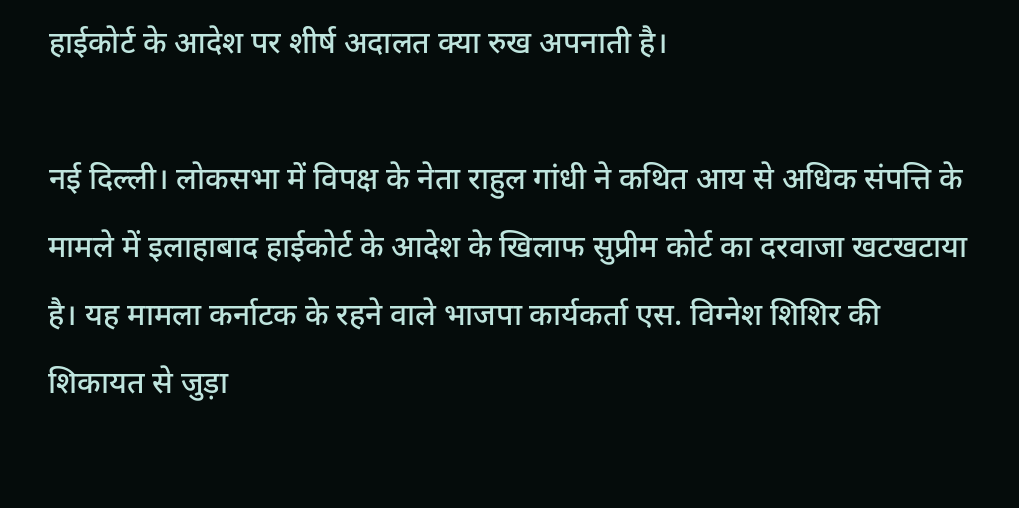हाईकोर्ट के आदेश पर शीर्ष अदालत क्या रुख अपनाती है।

नई दिल्ली। लोकसभा में विपक्ष के नेता राहुल गांधी ने कथित आय से अधिक संपत्ति के मामले में इलाहाबाद हाईकोर्ट के आदेश के खिलाफ सुप्रीम कोर्ट का दरवाजा खटखटाया है। यह मामला कर्नाटक के रहने वाले भाजपा कार्यकर्ता एस. विग्नेश शिशिर की शिकायत से जुड़ा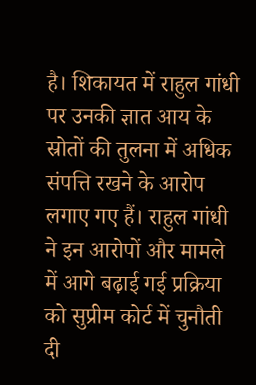है। शिकायत में राहुल गांधी पर उनकी ज्ञात आय के स्रोतों की तुलना में अधिक संपत्ति रखने के आरोप लगाए गए हैं। राहुल गांधी ने इन आरोपों और मामले में आगे बढ़ाई गई प्रक्रिया को सुप्रीम कोर्ट में चुनौती दी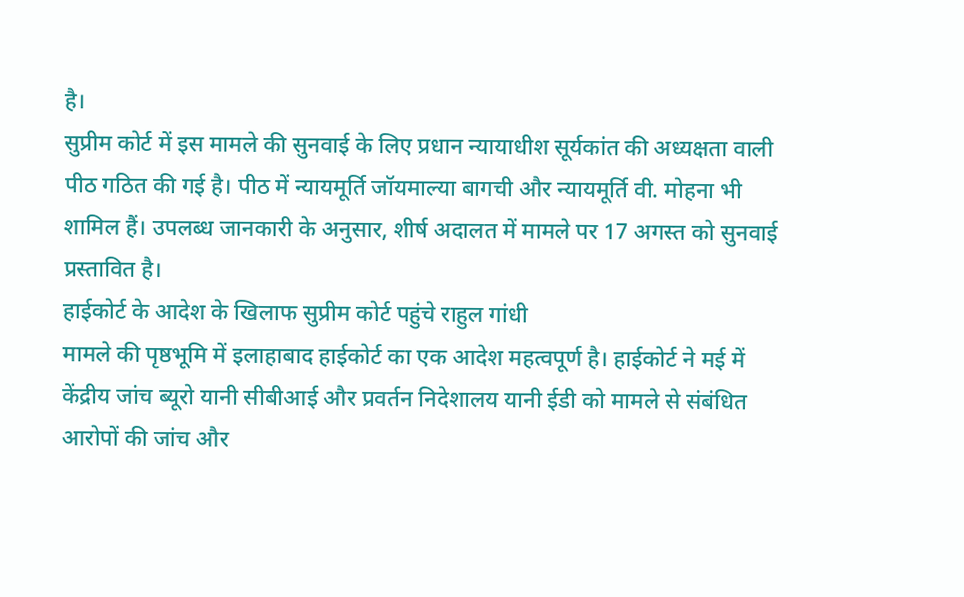है।
सुप्रीम कोर्ट में इस मामले की सुनवाई के लिए प्रधान न्यायाधीश सूर्यकांत की अध्यक्षता वाली पीठ गठित की गई है। पीठ में न्यायमूर्ति जॉयमाल्या बागची और न्यायमूर्ति वी. मोहना भी शामिल हैं। उपलब्ध जानकारी के अनुसार, शीर्ष अदालत में मामले पर 17 अगस्त को सुनवाई प्रस्तावित है।
हाईकोर्ट के आदेश के खिलाफ सुप्रीम कोर्ट पहुंचे राहुल गांधी
मामले की पृष्ठभूमि में इलाहाबाद हाईकोर्ट का एक आदेश महत्वपूर्ण है। हाईकोर्ट ने मई में केंद्रीय जांच ब्यूरो यानी सीबीआई और प्रवर्तन निदेशालय यानी ईडी को मामले से संबंधित आरोपों की जांच और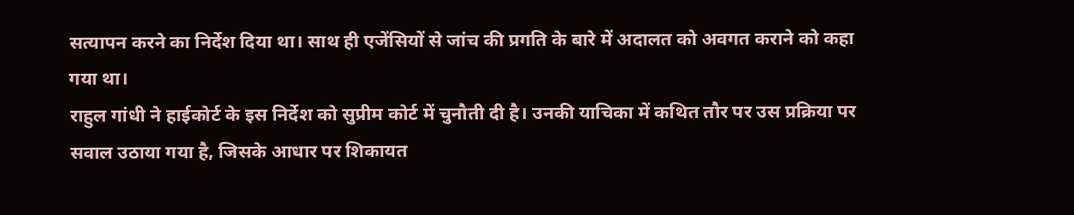सत्यापन करने का निर्देश दिया था। साथ ही एजेंसियों से जांच की प्रगति के बारे में अदालत को अवगत कराने को कहा गया था।
राहुल गांधी ने हाईकोर्ट के इस निर्देश को सुप्रीम कोर्ट में चुनौती दी है। उनकी याचिका में कथित तौर पर उस प्रक्रिया पर सवाल उठाया गया है, जिसके आधार पर शिकायत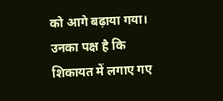को आगे बढ़ाया गया। उनका पक्ष है कि शिकायत में लगाए गए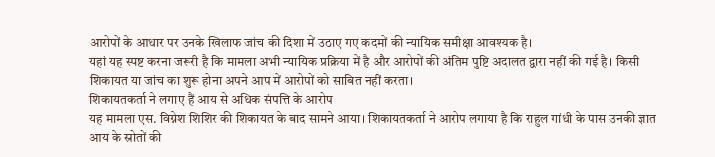आरोपों के आधार पर उनके खिलाफ जांच की दिशा में उठाए गए कदमों की न्यायिक समीक्षा आवश्यक है।
यहां यह स्पष्ट करना जरूरी है कि मामला अभी न्यायिक प्रक्रिया में है और आरोपों की अंतिम पुष्टि अदालत द्वारा नहीं की गई है। किसी शिकायत या जांच का शुरू होना अपने आप में आरोपों को साबित नहीं करता।
शिकायतकर्ता ने लगाए हैं आय से अधिक संपत्ति के आरोप
यह मामला एस. विग्नेश शिशिर की शिकायत के बाद सामने आया। शिकायतकर्ता ने आरोप लगाया है कि राहुल गांधी के पास उनकी ज्ञात आय के स्रोतों की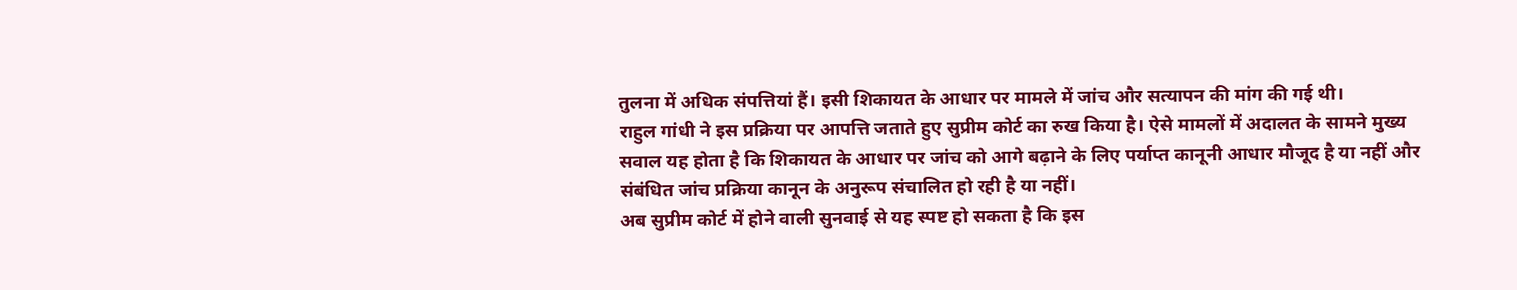तुलना में अधिक संपत्तियां हैं। इसी शिकायत के आधार पर मामले में जांच और सत्यापन की मांग की गई थी।
राहुल गांधी ने इस प्रक्रिया पर आपत्ति जताते हुए सुप्रीम कोर्ट का रुख किया है। ऐसे मामलों में अदालत के सामने मुख्य सवाल यह होता है कि शिकायत के आधार पर जांच को आगे बढ़ाने के लिए पर्याप्त कानूनी आधार मौजूद है या नहीं और संबंधित जांच प्रक्रिया कानून के अनुरूप संचालित हो रही है या नहीं।
अब सुप्रीम कोर्ट में होने वाली सुनवाई से यह स्पष्ट हो सकता है कि इस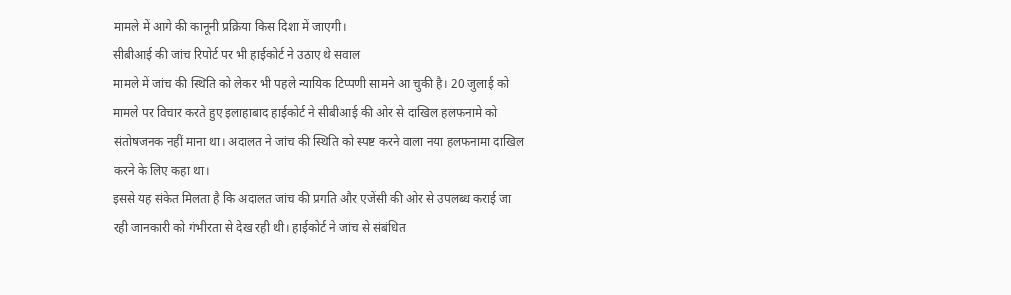मामले में आगे की कानूनी प्रक्रिया किस दिशा में जाएगी।
सीबीआई की जांच रिपोर्ट पर भी हाईकोर्ट ने उठाए थे सवाल
मामले में जांच की स्थिति को लेकर भी पहले न्यायिक टिप्पणी सामने आ चुकी है। 20 जुलाई को मामले पर विचार करते हुए इलाहाबाद हाईकोर्ट ने सीबीआई की ओर से दाखिल हलफनामे को संतोषजनक नहीं माना था। अदालत ने जांच की स्थिति को स्पष्ट करने वाला नया हलफनामा दाखिल करने के लिए कहा था।
इससे यह संकेत मिलता है कि अदालत जांच की प्रगति और एजेंसी की ओर से उपलब्ध कराई जा रही जानकारी को गंभीरता से देख रही थी। हाईकोर्ट ने जांच से संबंधित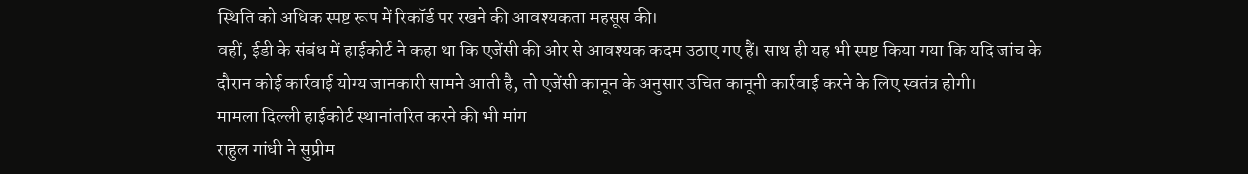स्थिति को अधिक स्पष्ट रूप में रिकॉर्ड पर रखने की आवश्यकता महसूस की।
वहीं, ईडी के संबंध में हाईकोर्ट ने कहा था कि एजेंसी की ओर से आवश्यक कदम उठाए गए हैं। साथ ही यह भी स्पष्ट किया गया कि यदि जांच के दौरान कोई कार्रवाई योग्य जानकारी सामने आती है, तो एजेंसी कानून के अनुसार उचित कानूनी कार्रवाई करने के लिए स्वतंत्र होगी।
मामला दिल्ली हाईकोर्ट स्थानांतरित करने की भी मांग
राहुल गांधी ने सुप्रीम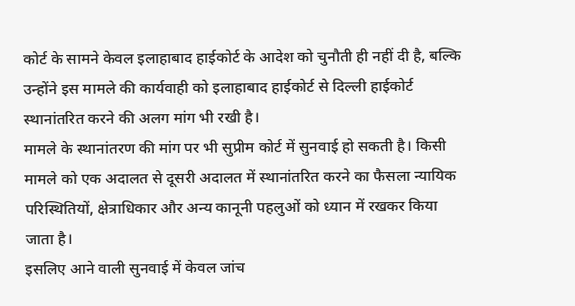कोर्ट के सामने केवल इलाहाबाद हाईकोर्ट के आदेश को चुनौती ही नहीं दी है, बल्कि उन्होंने इस मामले की कार्यवाही को इलाहाबाद हाईकोर्ट से दिल्ली हाईकोर्ट स्थानांतरित करने की अलग मांग भी रखी है।
मामले के स्थानांतरण की मांग पर भी सुप्रीम कोर्ट में सुनवाई हो सकती है। किसी मामले को एक अदालत से दूसरी अदालत में स्थानांतरित करने का फैसला न्यायिक परिस्थितियों, क्षेत्राधिकार और अन्य कानूनी पहलुओं को ध्यान में रखकर किया जाता है।
इसलिए आने वाली सुनवाई में केवल जांच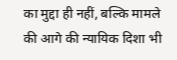का मुद्दा ही नहीं, बल्कि मामले की आगे की न्यायिक दिशा भी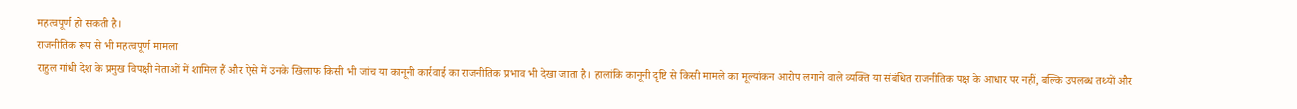महत्वपूर्ण हो सकती है।
राजनीतिक रूप से भी महत्वपूर्ण मामला
राहुल गांधी देश के प्रमुख विपक्षी नेताओं में शामिल हैं और ऐसे में उनके खिलाफ किसी भी जांच या कानूनी कार्रवाई का राजनीतिक प्रभाव भी देखा जाता है। हालांकि कानूनी दृष्टि से किसी मामले का मूल्यांकन आरोप लगाने वाले व्यक्ति या संबंधित राजनीतिक पक्ष के आधार पर नहीं, बल्कि उपलब्ध तथ्यों और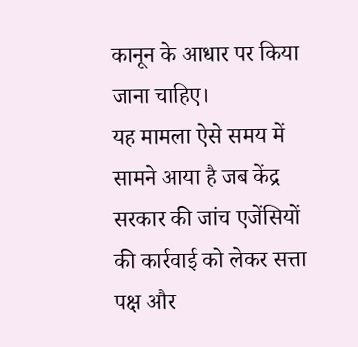कानून के आधार पर किया जाना चाहिए।
यह मामला ऐसे समय में सामने आया है जब केंद्र सरकार की जांच एजेंसियों की कार्रवाई को लेकर सत्ता पक्ष और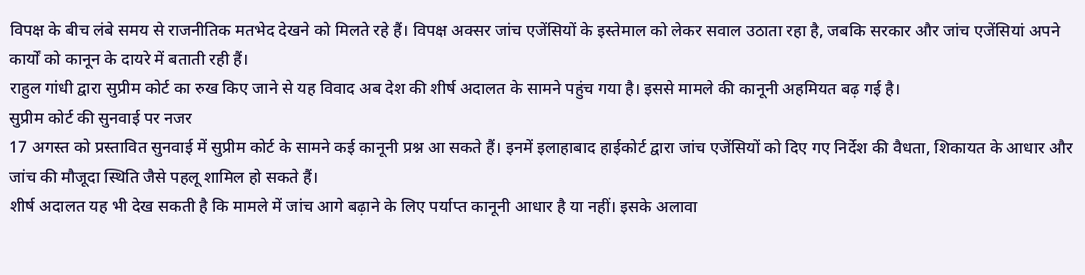विपक्ष के बीच लंबे समय से राजनीतिक मतभेद देखने को मिलते रहे हैं। विपक्ष अक्सर जांच एजेंसियों के इस्तेमाल को लेकर सवाल उठाता रहा है, जबकि सरकार और जांच एजेंसियां अपने कार्यों को कानून के दायरे में बताती रही हैं।
राहुल गांधी द्वारा सुप्रीम कोर्ट का रुख किए जाने से यह विवाद अब देश की शीर्ष अदालत के सामने पहुंच गया है। इससे मामले की कानूनी अहमियत बढ़ गई है।
सुप्रीम कोर्ट की सुनवाई पर नजर
17 अगस्त को प्रस्तावित सुनवाई में सुप्रीम कोर्ट के सामने कई कानूनी प्रश्न आ सकते हैं। इनमें इलाहाबाद हाईकोर्ट द्वारा जांच एजेंसियों को दिए गए निर्देश की वैधता, शिकायत के आधार और जांच की मौजूदा स्थिति जैसे पहलू शामिल हो सकते हैं।
शीर्ष अदालत यह भी देख सकती है कि मामले में जांच आगे बढ़ाने के लिए पर्याप्त कानूनी आधार है या नहीं। इसके अलावा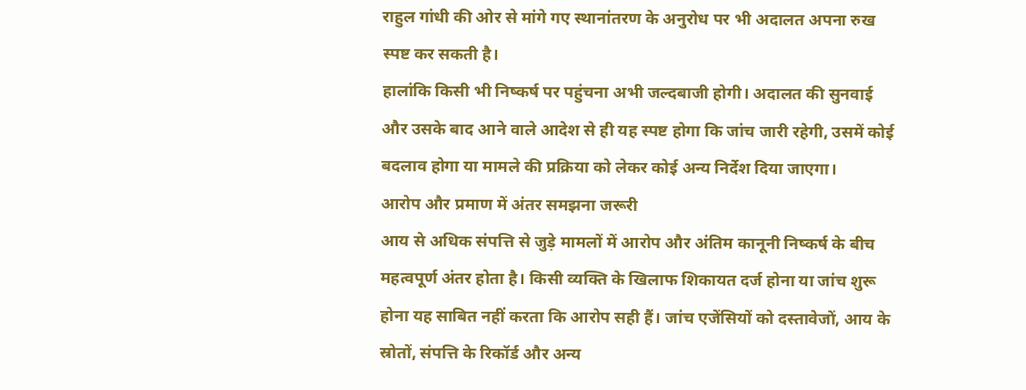राहुल गांधी की ओर से मांगे गए स्थानांतरण के अनुरोध पर भी अदालत अपना रुख स्पष्ट कर सकती है।
हालांकि किसी भी निष्कर्ष पर पहुंचना अभी जल्दबाजी होगी। अदालत की सुनवाई और उसके बाद आने वाले आदेश से ही यह स्पष्ट होगा कि जांच जारी रहेगी, उसमें कोई बदलाव होगा या मामले की प्रक्रिया को लेकर कोई अन्य निर्देश दिया जाएगा।
आरोप और प्रमाण में अंतर समझना जरूरी
आय से अधिक संपत्ति से जुड़े मामलों में आरोप और अंतिम कानूनी निष्कर्ष के बीच महत्वपूर्ण अंतर होता है। किसी व्यक्ति के खिलाफ शिकायत दर्ज होना या जांच शुरू होना यह साबित नहीं करता कि आरोप सही हैं। जांच एजेंसियों को दस्तावेजों, आय के स्रोतों, संपत्ति के रिकॉर्ड और अन्य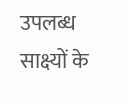उपलब्ध साक्ष्यों के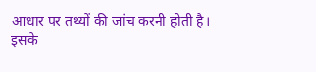आधार पर तथ्यों की जांच करनी होती है।
इसके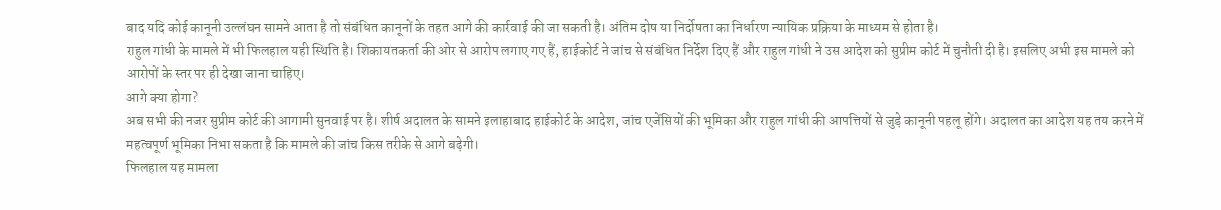बाद यदि कोई कानूनी उल्लंघन सामने आता है तो संबंधित कानूनों के तहत आगे की कार्रवाई की जा सकती है। अंतिम दोष या निर्दोषता का निर्धारण न्यायिक प्रक्रिया के माध्यम से होता है।
राहुल गांधी के मामले में भी फिलहाल यही स्थिति है। शिकायतकर्ता की ओर से आरोप लगाए गए हैं, हाईकोर्ट ने जांच से संबंधित निर्देश दिए हैं और राहुल गांधी ने उस आदेश को सुप्रीम कोर्ट में चुनौती दी है। इसलिए अभी इस मामले को आरोपों के स्तर पर ही देखा जाना चाहिए।
आगे क्या होगा?
अब सभी की नजर सुप्रीम कोर्ट की आगामी सुनवाई पर है। शीर्ष अदालत के सामने इलाहाबाद हाईकोर्ट के आदेश, जांच एजेंसियों की भूमिका और राहुल गांधी की आपत्तियों से जुड़े कानूनी पहलू होंगे। अदालत का आदेश यह तय करने में महत्वपूर्ण भूमिका निभा सकता है कि मामले की जांच किस तरीके से आगे बढ़ेगी।
फिलहाल यह मामला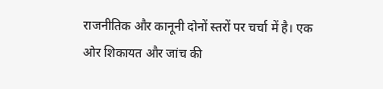राजनीतिक और कानूनी दोनों स्तरों पर चर्चा में है। एक ओर शिकायत और जांच की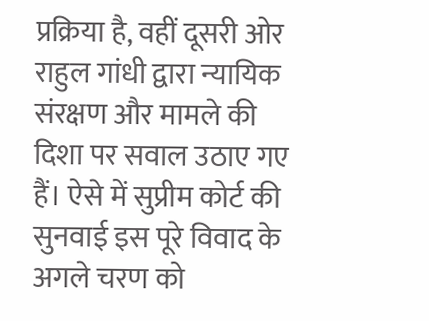प्रक्रिया है, वहीं दूसरी ओर राहुल गांधी द्वारा न्यायिक संरक्षण और मामले की दिशा पर सवाल उठाए गए हैं। ऐसे में सुप्रीम कोर्ट की सुनवाई इस पूरे विवाद के अगले चरण को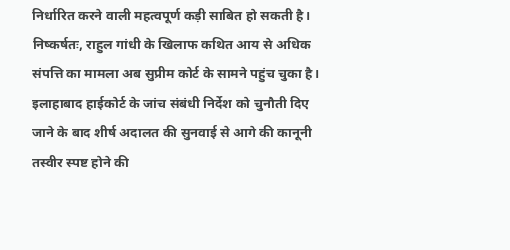निर्धारित करने वाली महत्वपूर्ण कड़ी साबित हो सकती है।
निष्कर्षतः, राहुल गांधी के खिलाफ कथित आय से अधिक संपत्ति का मामला अब सुप्रीम कोर्ट के सामने पहुंच चुका है। इलाहाबाद हाईकोर्ट के जांच संबंधी निर्देश को चुनौती दिए जाने के बाद शीर्ष अदालत की सुनवाई से आगे की कानूनी तस्वीर स्पष्ट होने की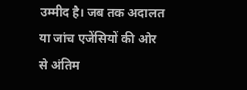उम्मीद है। जब तक अदालत या जांच एजेंसियों की ओर से अंतिम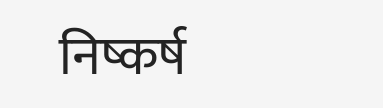निष्कर्ष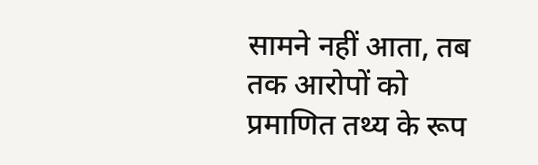सामने नहीं आता, तब तक आरोपों को प्रमाणित तथ्य के रूप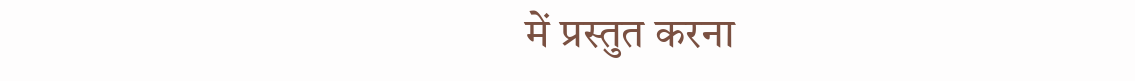में प्रस्तुत करना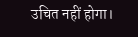उचित नहीं होगा।